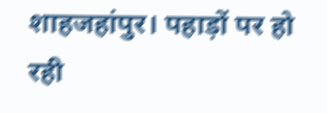शाहजहांपुर। पहाड़ों पर हो रही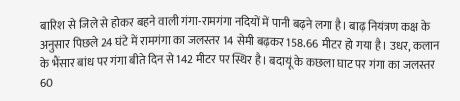बारिश से जिले से होकर बहने वाली गंगा-रामगंगा नदियों में पानी बढ़ने लगा है। बाढ़ नियंत्रण कक्ष के अनुसार पिछले 24 घंटे में रामगंगा का जलस्तर 14 सेमी बढ़कर 158.66 मीटर हो गया है। उधर, कलान के भैंसार बांध पर गंगा बीते दिन से 142 मीटर पर स्थिर है। बदायूं के कछला घाट पर गंगा का जलस्तर 60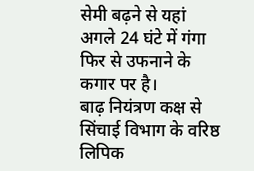सेमी बढ़ने से यहां अगले 24 घंटे में गंगा फिर से उफनाने के कगार पर है।
बाढ़ नियंत्रण कक्ष से सिंचाई विभाग के वरिष्ठ लिपिक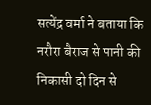सत्येंद्र वर्मा ने बताया कि नरौरा बैराज से पानी की निकासी दो दिन से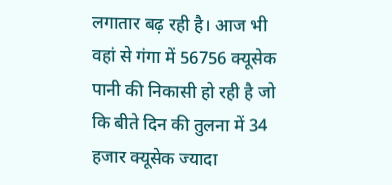लगातार बढ़ रही है। आज भी वहां से गंगा में 56756 क्यूसेक पानी की निकासी हो रही है जो कि बीते दिन की तुलना में 34 हजार क्यूसेक ज्यादा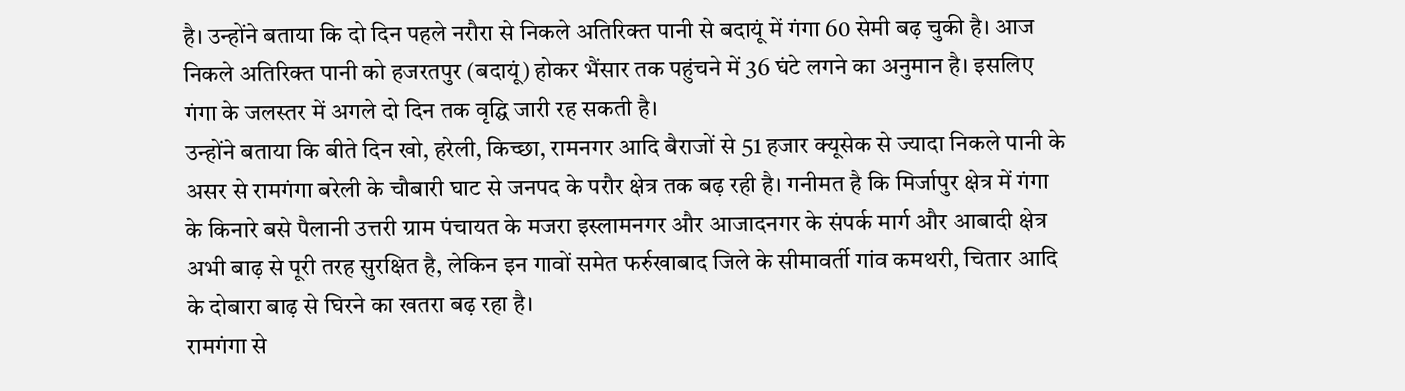है। उन्होंने बताया कि दो दिन पहले नरौरा से निकले अतिरिक्त पानी से बदायूं में गंगा 60 सेमी बढ़ चुकी है। आज निकले अतिरिक्त पानी को हजरतपुर (बदायूं) होकर भैंसार तक पहुंचने में 36 घंटे लगने का अनुमान है। इसलिए गंगा के जलस्तर में अगले दो दिन तक वृद्घि जारी रह सकती है।
उन्होंने बताया कि बीते दिन खो, हरेली, किच्छा, रामनगर आदि बैराजों से 51 हजार क्यूसेक से ज्यादा निकले पानी के असर से रामगंगा बरेली के चौबारी घाट से जनपद के परौर क्षेत्र तक बढ़ रही है। गनीमत है कि मिर्जापुर क्षेत्र में गंगा के किनारे बसे पैलानी उत्तरी ग्राम पंचायत के मजरा इस्लामनगर और आजादनगर के संपर्क मार्ग और आबादी क्षेत्र अभी बाढ़ से पूरी तरह सुरक्षित है, लेकिन इन गावों समेत फर्रुखाबाद जिले के सीमावर्ती गांव कमथरी, चितार आदि के दोबारा बाढ़ से घिरने का खतरा बढ़ रहा है।
रामगंगा से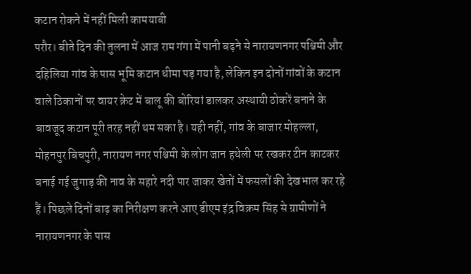कटान रोकने में नहीं मिली कामयाबी
परौर। बीते दिन की तुलना में आज राम गंगा में पानी बढ़ने से नारायणनगर पश्चिमी और दहिलिया गांव के पास भूमि कटान धीमा पड़ गया है, लेकिन इन दोनों गांवों के कटान वाले ठिकानों पर वायर क्रेट में बालू की बोरियां डालकर अस्थायी ठोकरें बनाने के बावजूद कटान पूरी तरह नहीं थम सका है। यही नहीं, गांव के बाजार मोहल्ला, मोहनपुर बिचपुरी, नारायण नगर पश्चिमी के लोग जान हथेली पर रखकर टीन काटकर बनाई गई जुगाड़ की नाव के सहारे नदी पार जाकर खेतों में फसलों की देखभाल कर रहे हैं। पिछले दिनों बाढ़ का निरीक्षण करने आए डीएम इंद्र विक्रम सिंह से ग्रामीणों ने नारायणनगर के पास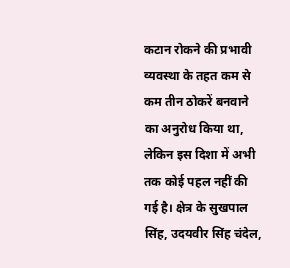कटान रोकने की प्रभावी व्यवस्था के तहत कम से कम तीन ठोकरें बनवाने का अनुरोध किया था, लेकिन इस दिशा में अभी तक कोई पहल नहीं की गई है। क्षेत्र के सुखपाल सिंह, उदयवीर सिंह चंदेल,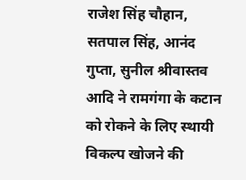राजेश सिंह चौहान, सतपाल सिंह, आनंद गुप्ता, सुनील श्रीवास्तव आदि ने रामगंगा के कटान को रोकने के लिए स्थायी विकल्प खोजने की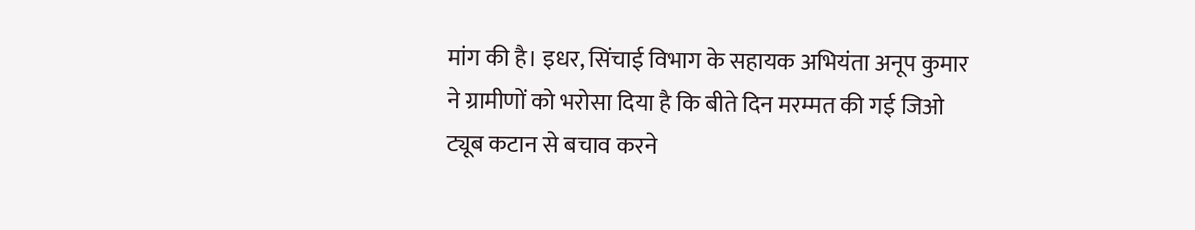मांग की है। इधर, सिंचाई विभाग के सहायक अभियंता अनूप कुमार ने ग्रामीणों को भरोसा दिया है कि बीते दिन मरम्मत की गई जिओ ट्यूब कटान से बचाव करने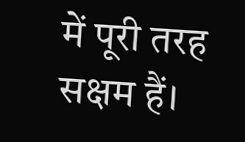में पूरी तरह सक्षम हैं।